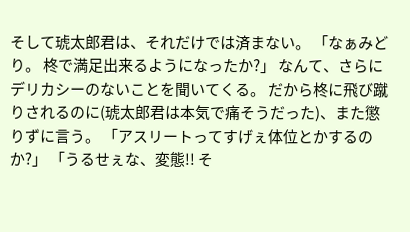そして琥太郎君は、それだけでは済まない。 「なぁみどり。 柊で満足出来るようになったか?」 なんて、さらにデリカシーのないことを聞いてくる。 だから柊に飛び蹴りされるのに(琥太郎君は本気で痛そうだった)、また懲りずに言う。 「アスリートってすげぇ体位とかするのか?」 「うるせぇな、変態!! そ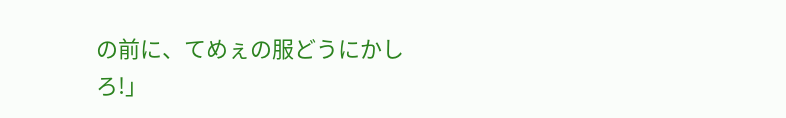の前に、てめぇの服どうにかしろ!」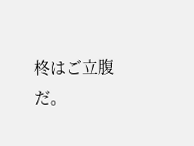柊はご立腹だ。